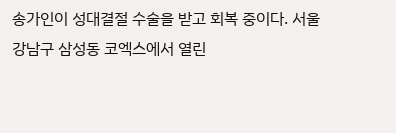송가인이 성대결절 수술을 받고 회복 중이다. 서울 강남구 삼성동 코엑스에서 열린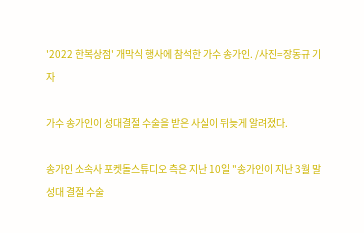'2022 한복상점' 개막식 행사에 참석한 가수 송가인. /사진=장동규 기자

가수 송가인이 성대결절 수술을 받은 사실이 뒤늦게 알려졌다.

송가인 소속사 포켓돌스튜디오 측은 지난 10일 "송가인이 지난 3월 말 성대 결절 수술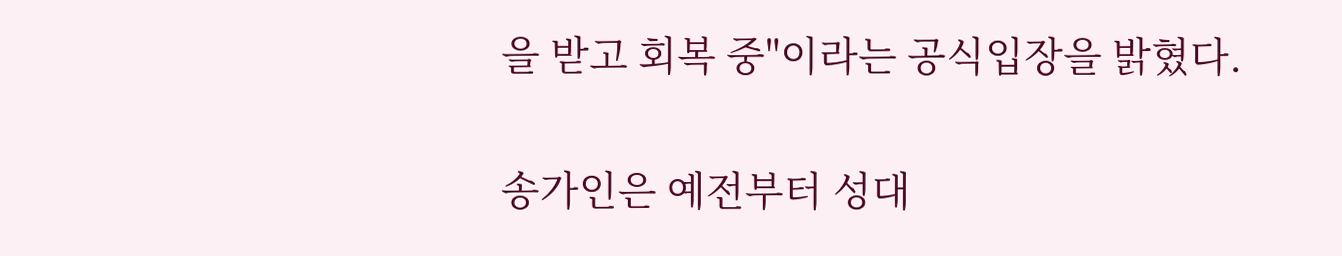을 받고 회복 중"이라는 공식입장을 밝혔다.


송가인은 예전부터 성대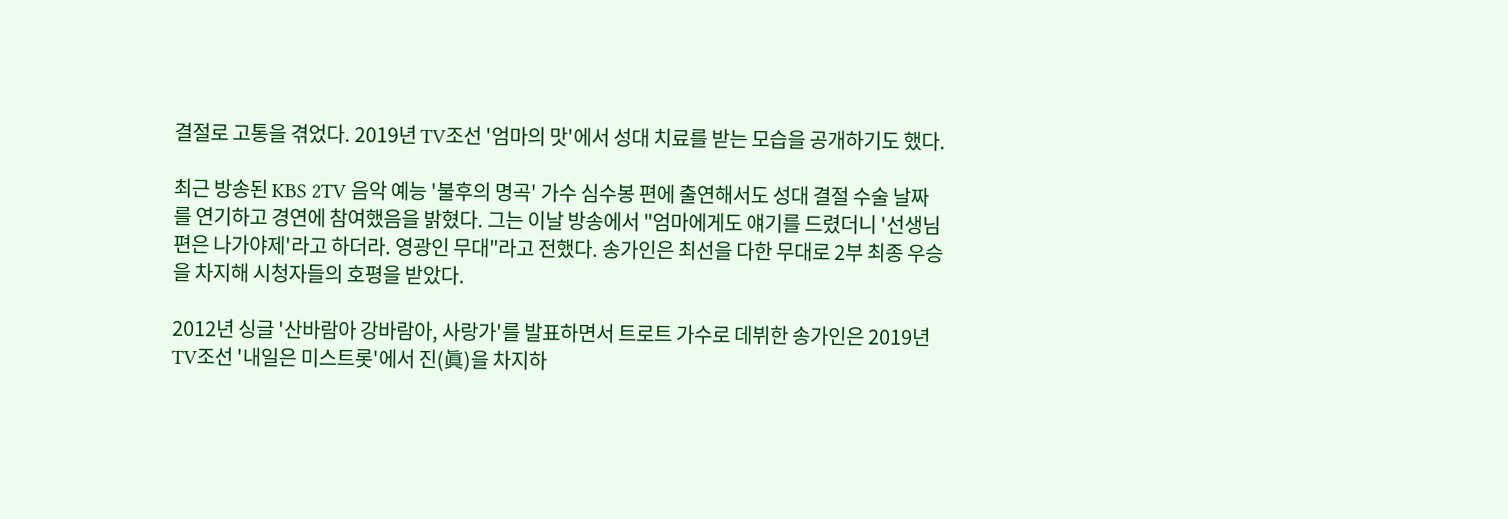결절로 고통을 겪었다. 2019년 TV조선 '엄마의 맛'에서 성대 치료를 받는 모습을 공개하기도 했다.

최근 방송된 KBS 2TV 음악 예능 '불후의 명곡' 가수 심수봉 편에 출연해서도 성대 결절 수술 날짜를 연기하고 경연에 참여했음을 밝혔다. 그는 이날 방송에서 "엄마에게도 얘기를 드렸더니 '선생님 편은 나가야제'라고 하더라. 영광인 무대"라고 전했다. 송가인은 최선을 다한 무대로 2부 최종 우승을 차지해 시청자들의 호평을 받았다.

2012년 싱글 '산바람아 강바람아, 사랑가'를 발표하면서 트로트 가수로 데뷔한 송가인은 2019년 TV조선 '내일은 미스트롯'에서 진(眞)을 차지하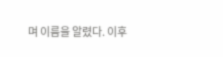며 이름을 알렸다. 이후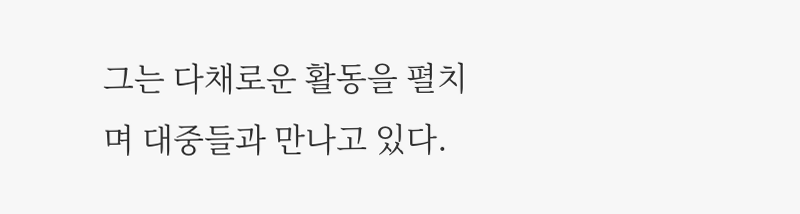그는 다채로운 활동을 펼치며 대중들과 만나고 있다.